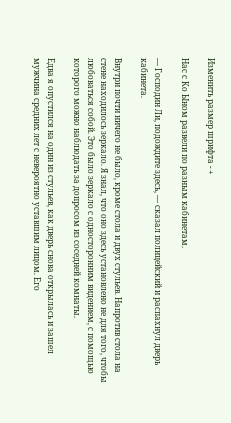Изменить размер шрифта - +

Нас с Ко Ыном развели по разным кабинетам.

— Господин Ли, подождите здесь, — сказал полицейский и распахнул дверь кабинета.

Внутри почти ничего не было, кроме стола и двух стульев. Напротив стола на стене находилось зеркало. Я знал, что оно здесь установлено не для того, чтобы любоваться собой. Это было зеркало с односторонним видением, с помощью которого можно наблюдать за допросом из соседней комнаты.

Едва я опустился на один из стульев, как дверь снова открылась и зашел мужчина средних лет с невероятно уставшим лицом. Его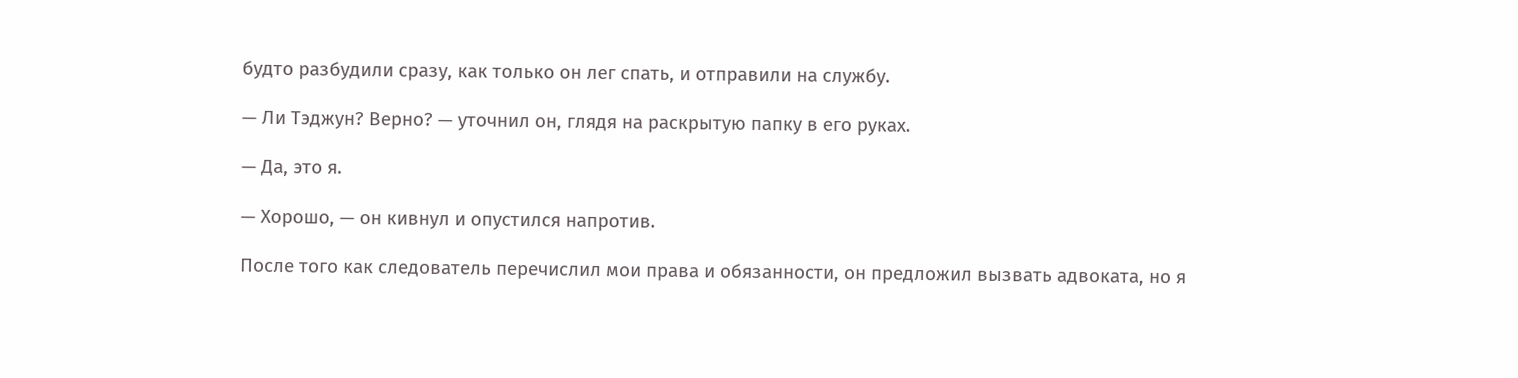будто разбудили сразу, как только он лег спать, и отправили на службу.

— Ли Тэджун? Верно? — уточнил он, глядя на раскрытую папку в его руках.

— Да, это я.

— Хорошо, — он кивнул и опустился напротив.

После того как следователь перечислил мои права и обязанности, он предложил вызвать адвоката, но я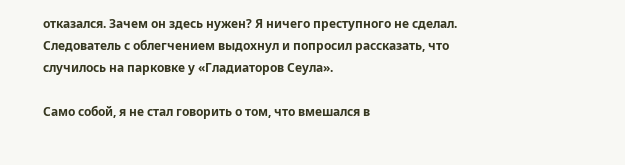отказался. Зачем он здесь нужен? Я ничего преступного не сделал. Следователь с облегчением выдохнул и попросил рассказать, что случилось на парковке у «Гладиаторов Сеула».

Само собой, я не стал говорить о том, что вмешался в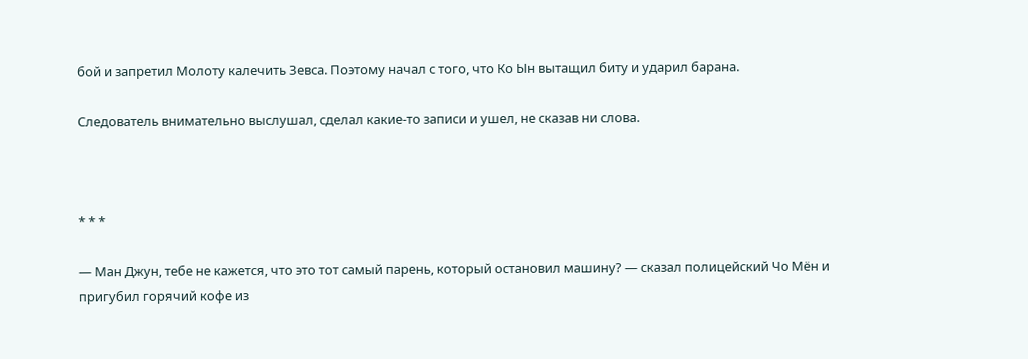бой и запретил Молоту калечить Зевса. Поэтому начал с того, что Ко Ын вытащил биту и ударил барана.

Следователь внимательно выслушал, сделал какие-то записи и ушел, не сказав ни слова.



* * *

— Ман Джун, тебе не кажется, что это тот самый парень, который остановил машину? — сказал полицейский Чо Мён и пригубил горячий кофе из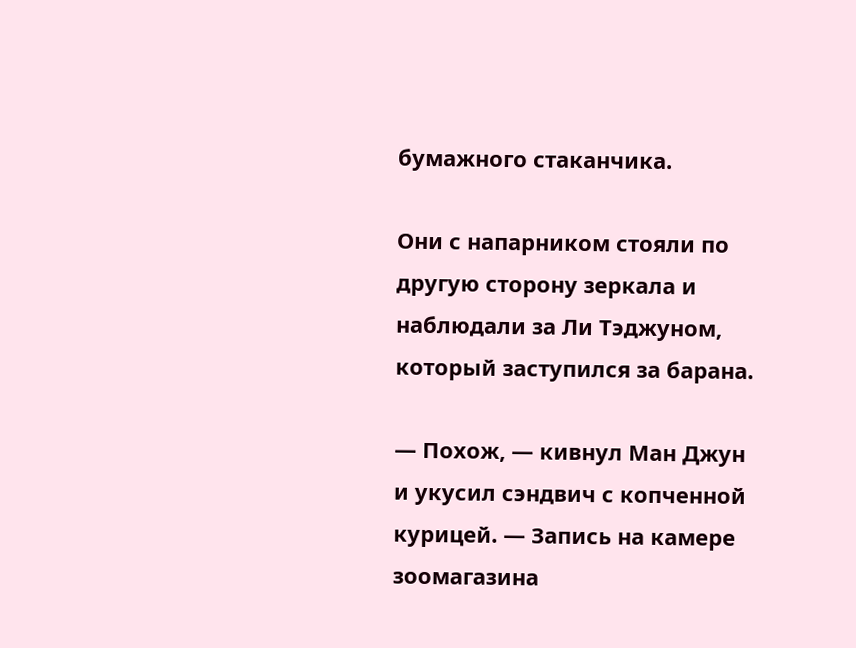бумажного стаканчика.

Они с напарником стояли по другую сторону зеркала и наблюдали за Ли Тэджуном, который заступился за барана.

— Похож, — кивнул Ман Джун и укусил сэндвич с копченной курицей. — Запись на камере зоомагазина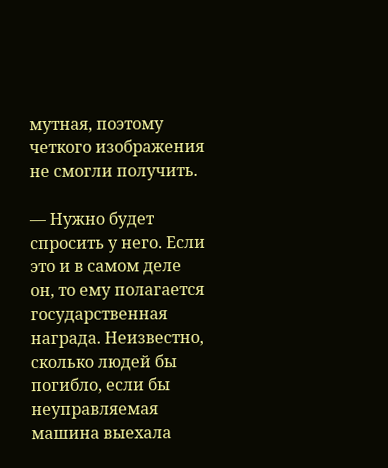мутная, поэтому четкого изображения не смогли получить.

— Нужно будет спросить у него. Если это и в самом деле он, то ему полагается государственная награда. Неизвестно, сколько людей бы погибло, если бы неуправляемая машина выехала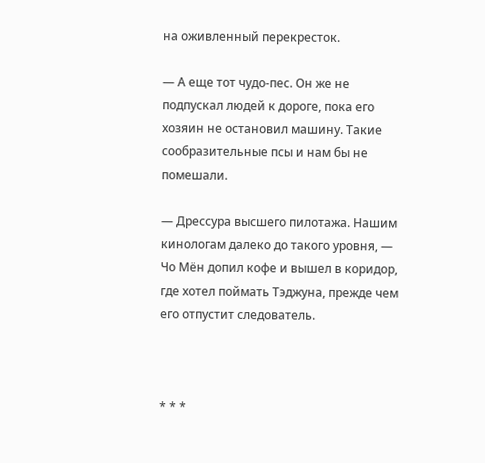на оживленный перекресток.

— А еще тот чудо-пес. Он же не подпускал людей к дороге, пока его хозяин не остановил машину. Такие сообразительные псы и нам бы не помешали.

— Дрессура высшего пилотажа. Нашим кинологам далеко до такого уровня, — Чо Мён допил кофе и вышел в коридор, где хотел поймать Тэджуна, прежде чем его отпустит следователь.



* * *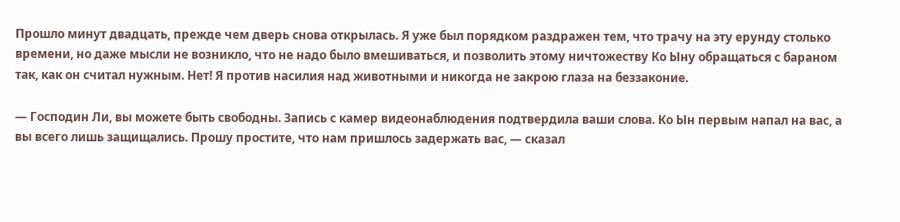Прошло минут двадцать, прежде чем дверь снова открылась. Я уже был порядком раздражен тем, что трачу на эту ерунду столько времени, но даже мысли не возникло, что не надо было вмешиваться, и позволить этому ничтожеству Ко Ыну обращаться с бараном так, как он считал нужным. Нет! Я против насилия над животными и никогда не закрою глаза на беззаконие.

— Господин Ли, вы можете быть свободны. Запись с камер видеонаблюдения подтвердила ваши слова. Ко Ын первым напал на вас, а вы всего лишь защищались. Прошу простите, что нам пришлось задержать вас, — сказал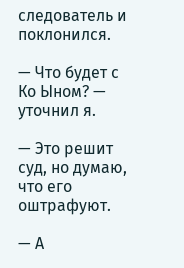следователь и поклонился.

— Что будет с Ко Ыном? — уточнил я.

— Это решит суд, но думаю, что его оштрафуют.

— А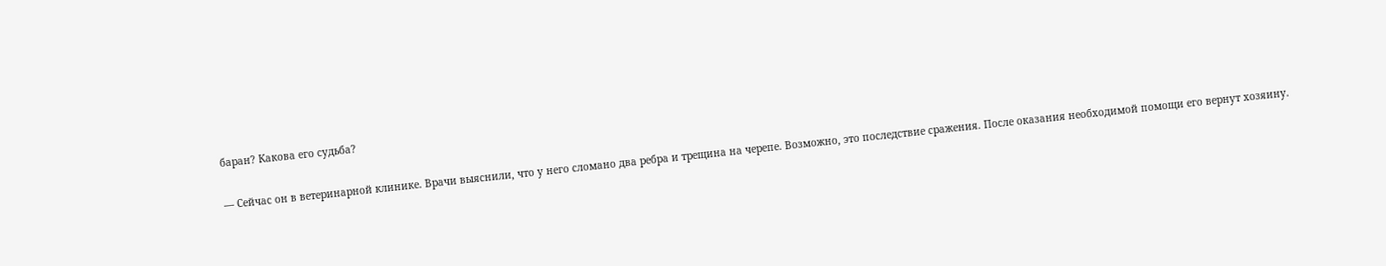баран? Какова его судьба?

— Сейчас он в ветеринарной клинике. Врачи выяснили, что у него сломано два ребра и трещина на черепе. Возможно, это последствие сражения. После оказания необходимой помощи его вернут хозяину.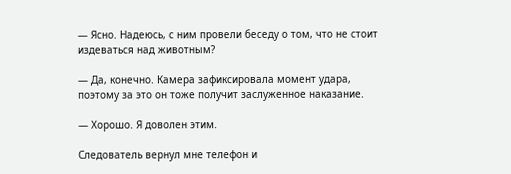— Ясно. Надеюсь, с ним провели беседу о том, что не стоит издеваться над животным?

— Да, конечно. Камера зафиксировала момент удара, поэтому за это он тоже получит заслуженное наказание.

— Хорошо. Я доволен этим.

Следователь вернул мне телефон и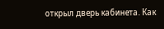открыл дверь кабинета. Как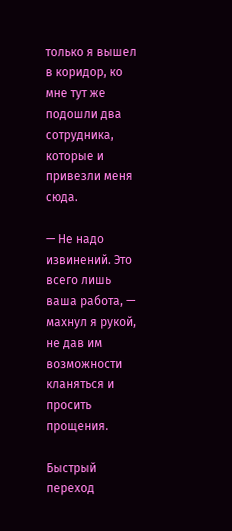только я вышел в коридор, ко мне тут же подошли два сотрудника, которые и привезли меня сюда.

— Не надо извинений. Это всего лишь ваша работа, — махнул я рукой, не дав им возможности кланяться и просить прощения.

Быстрый переход